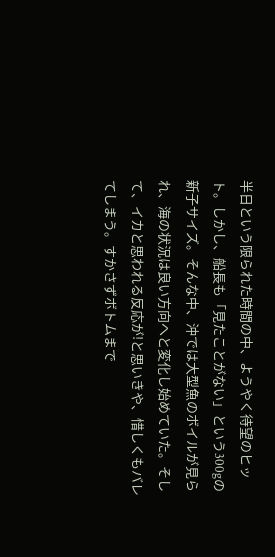半日という限られた時間の中、ようやく待望のヒット。しかし、船長も「見たことがない」という300gの新子サイズ。そんな中、沖では大型魚のボイルが見られ、海の状況は良い方向へと変化し始めていた。そして、イカと思われる反応が!と思いきや、惜しくもバレてしまう。すかさずボトムまで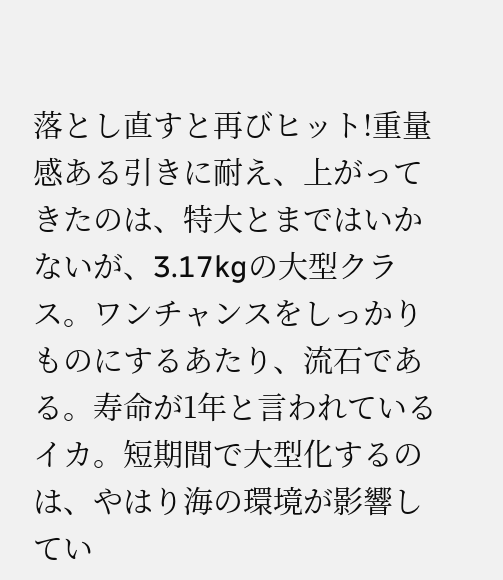落とし直すと再びヒット!重量感ある引きに耐え、上がってきたのは、特大とまではいかないが、3.17kgの大型クラス。ワンチャンスをしっかりものにするあたり、流石である。寿命が1年と言われているイカ。短期間で大型化するのは、やはり海の環境が影響してい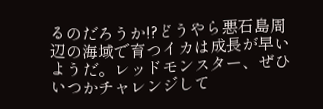るのだろうか!?どうやら悪石島周辺の海域で育つイカは成長が早いようだ。レッドモンスター、ぜひいつかチャレンジして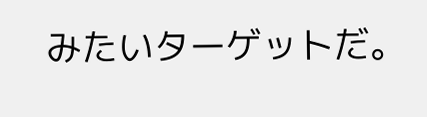みたいターゲットだ。